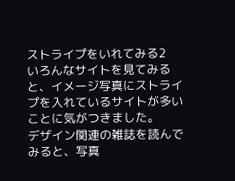ストライプをいれてみる2
いろんなサイトを見てみると、イメージ写真にストライプを入れているサイトが多いことに気がつきました。
デザイン関連の雑誌を読んでみると、写真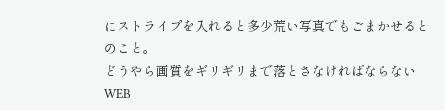にストライプを入れると多少荒い写真でもごまかせるとのこと。
どうやら画質をギリギリまで落とさなければならないWEB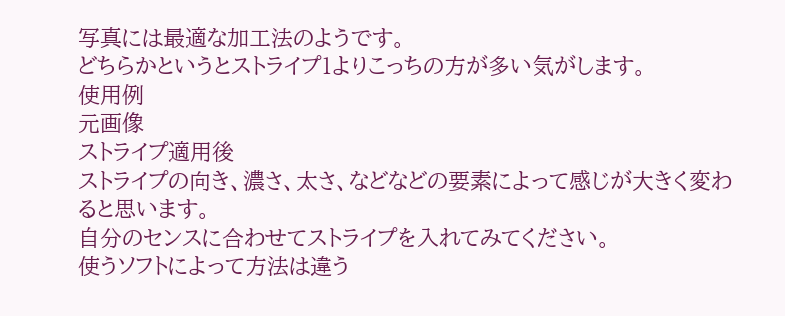写真には最適な加工法のようです。
どちらかというとストライプ1よりこっちの方が多い気がします。
使用例
元画像
ストライプ適用後
ストライプの向き、濃さ、太さ、などなどの要素によって感じが大きく変わると思います。
自分のセンスに合わせてストライプを入れてみてください。
使うソフトによって方法は違う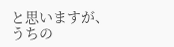と思いますが、
うちの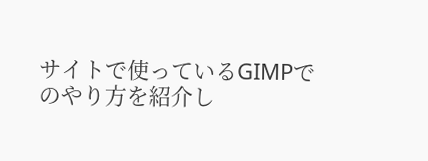サイトで使っているGIMPでのやり方を紹介し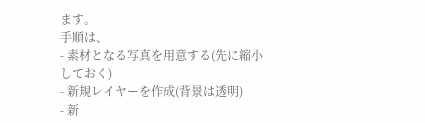ます。
手順は、
- 素材となる写真を用意する(先に縮小しておく)
- 新規レイヤーを作成(背景は透明)
- 新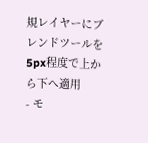規レイヤーにブレンドツールを5px程度で上から下へ適用
- モ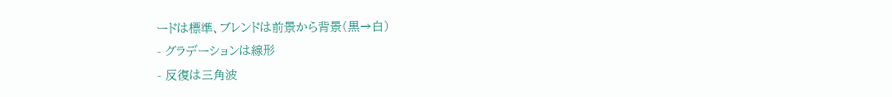ードは標準、ブレンドは前景から背景(黒→白)
- グラデーションは線形
- 反復は三角波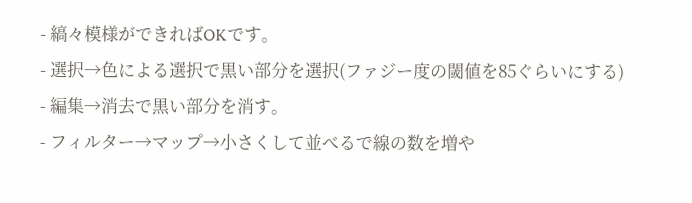- 縞々模様ができればOKです。
- 選択→色による選択で黒い部分を選択(ファジー度の閾値を85ぐらいにする)
- 編集→消去で黒い部分を消す。
- フィルター→マップ→小さくして並べるで線の数を増や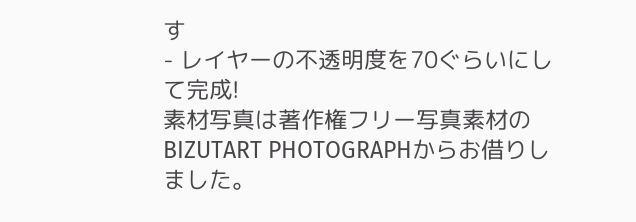す
- レイヤーの不透明度を70ぐらいにして完成!
素材写真は著作権フリー写真素材のBIZUTART PHOTOGRAPHからお借りしました。